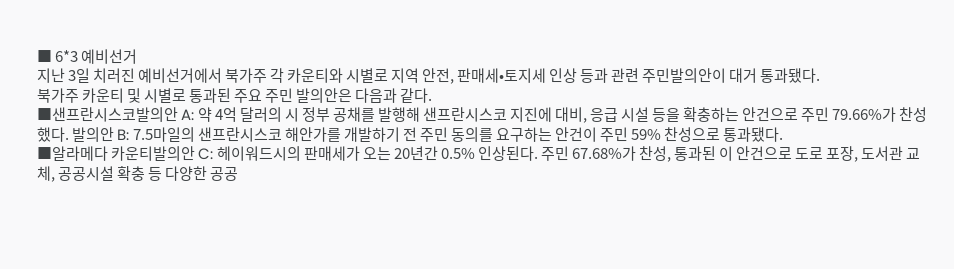■ 6*3 예비선거
지난 3일 치러진 예비선거에서 북가주 각 카운티와 시별로 지역 안전, 판매세•토지세 인상 등과 관련 주민발의안이 대거 통과됐다.
북가주 카운티 및 시별로 통과된 주요 주민 발의안은 다음과 같다.
■샌프란시스코발의안 A: 약 4억 달러의 시 정부 공채를 발행해 샌프란시스코 지진에 대비, 응급 시설 등을 확충하는 안건으로 주민 79.66%가 찬성했다. 발의안 B: 7.5마일의 샌프란시스코 해안가를 개발하기 전 주민 동의를 요구하는 안건이 주민 59% 찬성으로 통과됐다.
■알라메다 카운티발의안 C: 헤이워드시의 판매세가 오는 20년간 0.5% 인상된다. 주민 67.68%가 찬성, 통과된 이 안건으로 도로 포장, 도서관 교체, 공공시설 확충 등 다양한 공공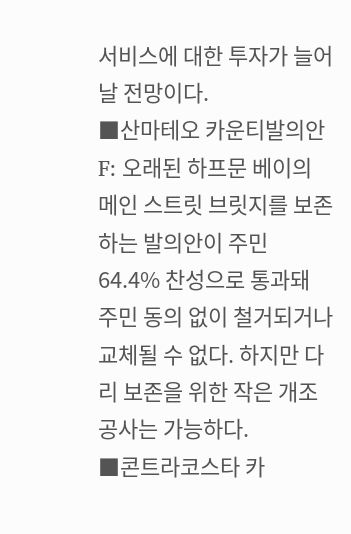서비스에 대한 투자가 늘어날 전망이다.
■산마테오 카운티발의안 F: 오래된 하프문 베이의 메인 스트릿 브릿지를 보존하는 발의안이 주민 64.4% 찬성으로 통과돼 주민 동의 없이 철거되거나 교체될 수 없다. 하지만 다리 보존을 위한 작은 개조 공사는 가능하다.
■콘트라코스타 카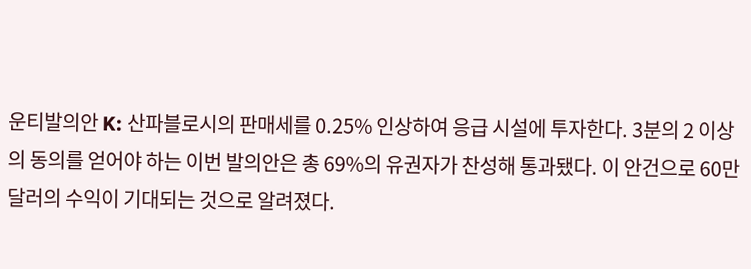운티발의안 K: 산파블로시의 판매세를 0.25% 인상하여 응급 시설에 투자한다. 3분의 2 이상의 동의를 얻어야 하는 이번 발의안은 총 69%의 유권자가 찬성해 통과됐다. 이 안건으로 60만달러의 수익이 기대되는 것으로 알려졌다.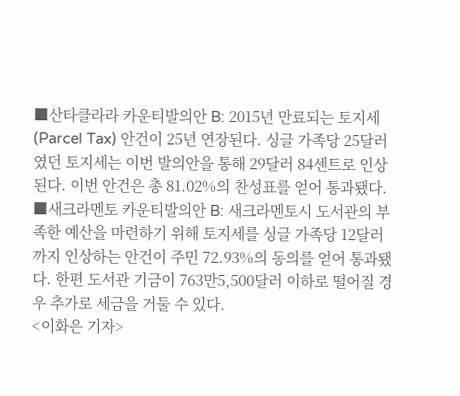■산타클라라 카운티발의안 B: 2015년 만료되는 토지세(Parcel Tax) 안건이 25년 연장된다. 싱글 가족당 25달러였던 토지세는 이번 발의안을 통해 29달러 84센트로 인상된다. 이번 안건은 총 81.02%의 찬성표를 얻어 통과됐다.
■새크라멘토 카운티발의안 B: 새크라멘토시 도서관의 부족한 예산을 마련하기 위해 토지세를 싱글 가족당 12달러까지 인상하는 안건이 주민 72.93%의 동의를 얻어 통과됐다. 한편 도서관 기금이 763만5,500달러 이하로 떨어질 경우 추가로 세금을 거둘 수 있다.
<이화은 기자>